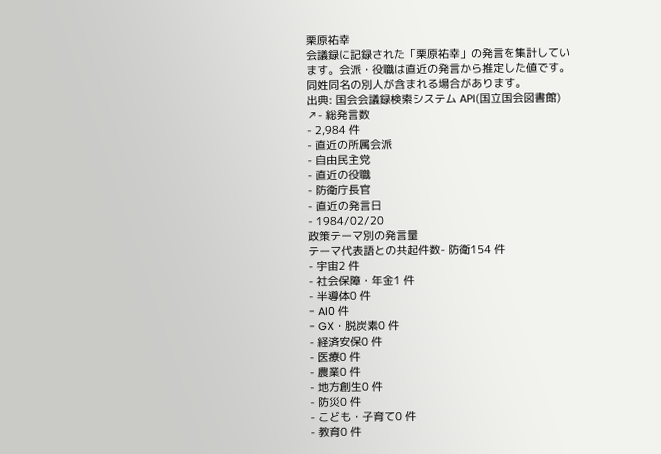栗原祐幸
会議録に記録された「栗原祐幸」の発言を集計しています。会派・役職は直近の発言から推定した値です。同姓同名の別人が含まれる場合があります。
出典: 国会会議録検索システム API(国立国会図書館) ↗- 総発言数
- 2,984 件
- 直近の所属会派
- 自由民主党
- 直近の役職
- 防衛庁長官
- 直近の発言日
- 1984/02/20
政策テーマ別の発言量
テーマ代表語との共起件数- 防衛154 件
- 宇宙2 件
- 社会保障・年金1 件
- 半導体0 件
- AI0 件
- GX・脱炭素0 件
- 経済安保0 件
- 医療0 件
- 農業0 件
- 地方創生0 件
- 防災0 件
- こども・子育て0 件
- 教育0 件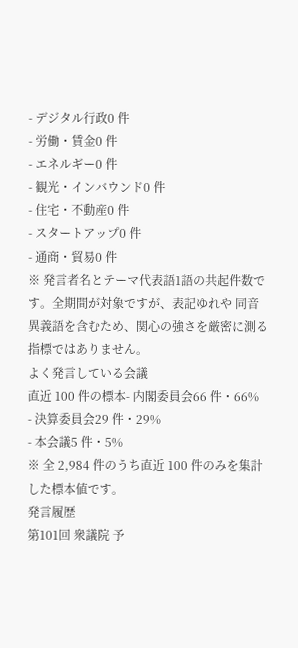- デジタル行政0 件
- 労働・賃金0 件
- エネルギー0 件
- 観光・インバウンド0 件
- 住宅・不動産0 件
- スタートアップ0 件
- 通商・貿易0 件
※ 発言者名とテーマ代表語1語の共起件数です。全期間が対象ですが、表記ゆれや 同音異義語を含むため、関心の強さを厳密に測る指標ではありません。
よく発言している会議
直近 100 件の標本- 内閣委員会66 件・66%
- 決算委員会29 件・29%
- 本会議5 件・5%
※ 全 2,984 件のうち直近 100 件のみを集計した標本値です。
発言履歴
第101回 衆議院 予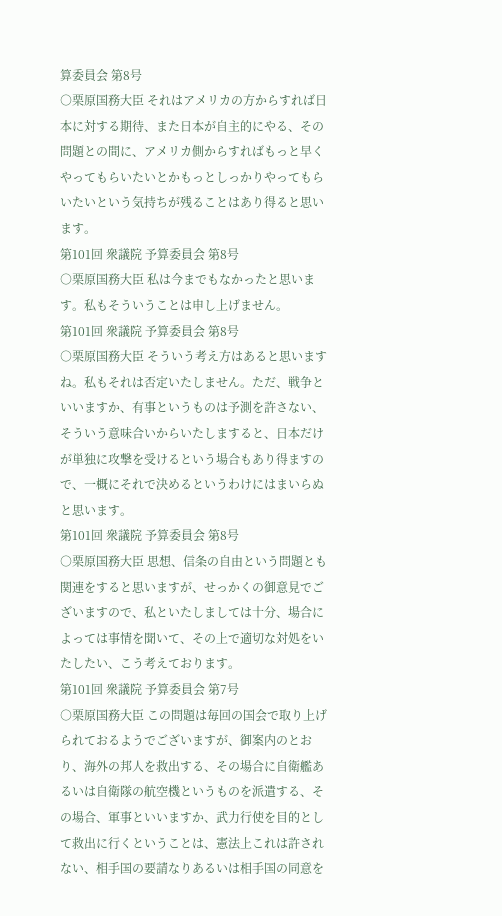算委員会 第8号
○栗原国務大臣 それはアメリカの方からすれば日本に対する期待、また日本が自主的にやる、その問題との間に、アメリカ側からすればもっと早くやってもらいたいとかもっとしっかりやってもらいたいという気持ちが残ることはあり得ると思います。
第101回 衆議院 予算委員会 第8号
○栗原国務大臣 私は今までもなかったと思います。私もそういうことは申し上げません。
第101回 衆議院 予算委員会 第8号
○栗原国務大臣 そういう考え方はあると思いますね。私もそれは否定いたしません。ただ、戦争といいますか、有事というものは予測を許さない、そういう意味合いからいたしますると、日本だけが単独に攻撃を受けるという場合もあり得ますので、一概にそれで決めるというわけにはまいらぬと思います。
第101回 衆議院 予算委員会 第8号
○栗原国務大臣 思想、信条の自由という問題とも関連をすると思いますが、せっかくの御意見でございますので、私といたしましては十分、場合によっては事情を聞いて、その上で適切な対処をいたしたい、こう考えております。
第101回 衆議院 予算委員会 第7号
○栗原国務大臣 この問題は毎回の国会で取り上げられておるようでございますが、御案内のとおり、海外の邦人を救出する、その場合に自衛艦あるいは自衛隊の航空機というものを派遣する、その場合、軍事といいますか、武力行使を目的として救出に行くということは、憲法上これは許されない、相手国の要請なりあるいは相手国の同意を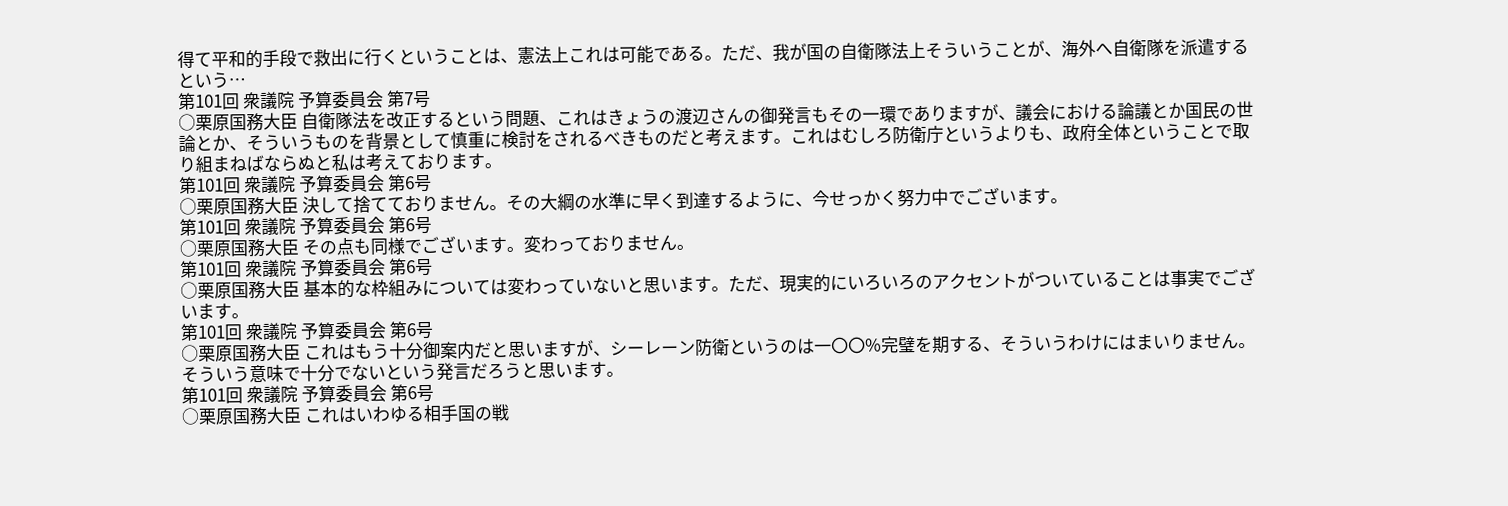得て平和的手段で救出に行くということは、憲法上これは可能である。ただ、我が国の自衛隊法上そういうことが、海外へ自衛隊を派遣するという…
第101回 衆議院 予算委員会 第7号
○栗原国務大臣 自衛隊法を改正するという問題、これはきょうの渡辺さんの御発言もその一環でありますが、議会における論議とか国民の世論とか、そういうものを背景として慎重に検討をされるべきものだと考えます。これはむしろ防衛庁というよりも、政府全体ということで取り組まねばならぬと私は考えております。
第101回 衆議院 予算委員会 第6号
○栗原国務大臣 決して捨てておりません。その大綱の水準に早く到達するように、今せっかく努力中でございます。
第101回 衆議院 予算委員会 第6号
○栗原国務大臣 その点も同様でございます。変わっておりません。
第101回 衆議院 予算委員会 第6号
○栗原国務大臣 基本的な枠組みについては変わっていないと思います。ただ、現実的にいろいろのアクセントがついていることは事実でございます。
第101回 衆議院 予算委員会 第6号
○栗原国務大臣 これはもう十分御案内だと思いますが、シーレーン防衛というのは一〇〇%完璧を期する、そういうわけにはまいりません。そういう意味で十分でないという発言だろうと思います。
第101回 衆議院 予算委員会 第6号
○栗原国務大臣 これはいわゆる相手国の戦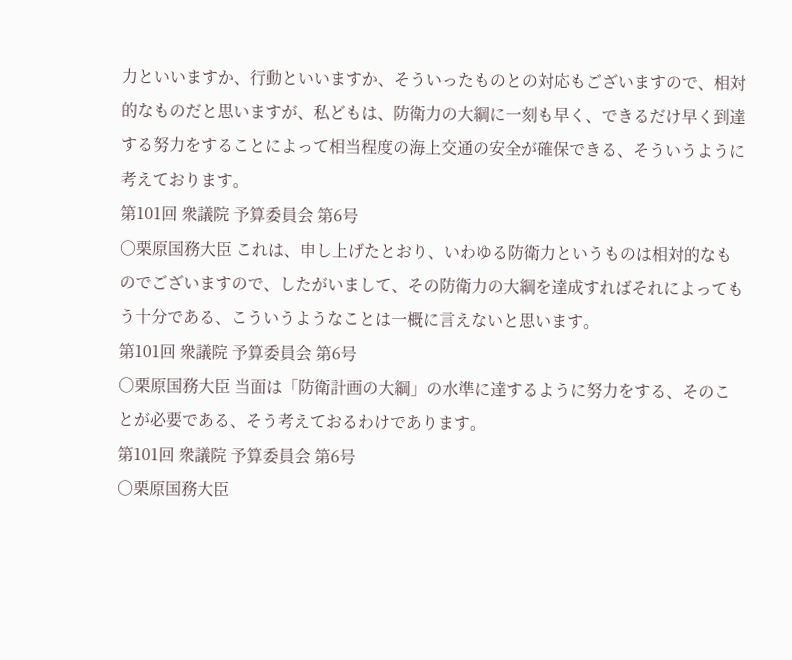力といいますか、行動といいますか、そういったものとの対応もございますので、相対的なものだと思いますが、私どもは、防衛力の大綱に一刻も早く、できるだけ早く到達する努力をすることによって相当程度の海上交通の安全が確保できる、そういうように考えております。
第101回 衆議院 予算委員会 第6号
○栗原国務大臣 これは、申し上げたとおり、いわゆる防衛力というものは相対的なものでございますので、したがいまして、その防衛力の大綱を達成すればそれによってもう十分である、こういうようなことは一概に言えないと思います。
第101回 衆議院 予算委員会 第6号
○栗原国務大臣 当面は「防衛計画の大綱」の水準に達するように努力をする、そのことが必要である、そう考えておるわけであります。
第101回 衆議院 予算委員会 第6号
○栗原国務大臣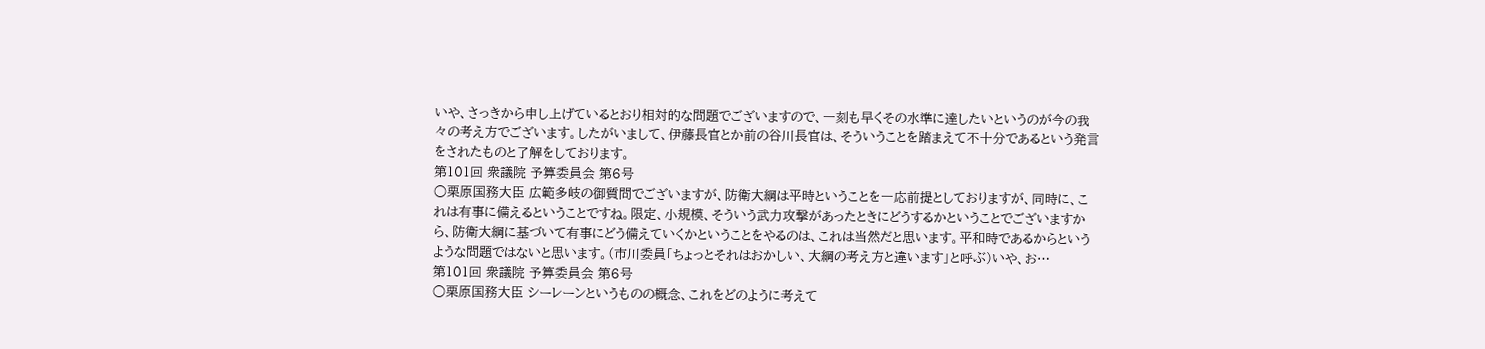いや、さっきから申し上げているとおり相対的な問題でございますので、一刻も早くその水準に達したいというのが今の我々の考え方でございます。したがいまして、伊藤長官とか前の谷川長官は、そういうことを踏まえて不十分であるという発言をされたものと了解をしております。
第101回 衆議院 予算委員会 第6号
○栗原国務大臣 広範多岐の御質問でございますが、防衛大綱は平時ということを一応前提としておりますが、同時に、これは有事に備えるということですね。限定、小規模、そういう武力攻撃があったときにどうするかということでございますから、防衛大綱に基づいて有事にどう備えていくかということをやるのは、これは当然だと思います。平和時であるからというような問題ではないと思います。(市川委員「ちょっとそれはおかしい、大綱の考え方と違います」と呼ぶ)いや、お…
第101回 衆議院 予算委員会 第6号
○栗原国務大臣 シーレーンというものの概念、これをどのように考えて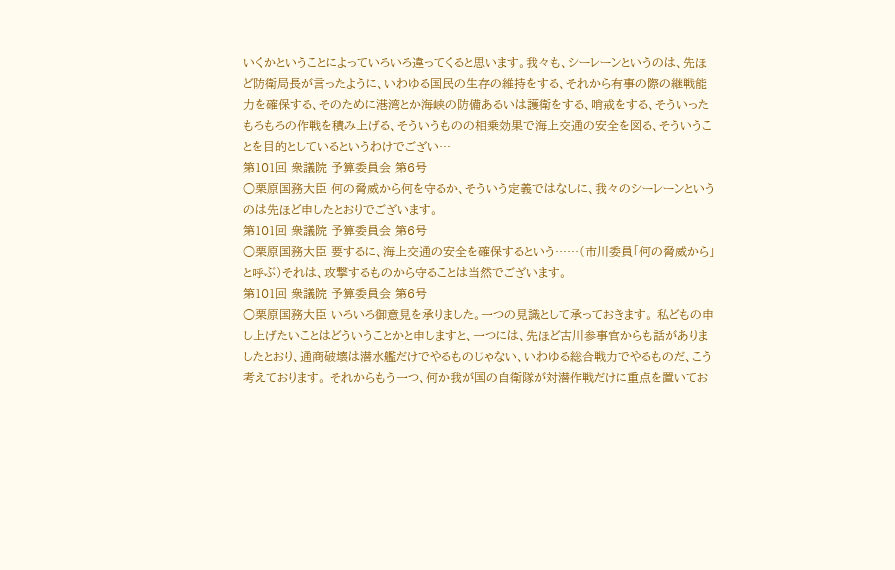いくかということによっていろいろ違ってくると思います。我々も、シーレーンというのは、先ほど防衛局長が言ったように、いわゆる国民の生存の維持をする、それから有事の際の継戦能力を確保する、そのために港湾とか海峡の防備あるいは護衛をする、哨戒をする、そういったもろもろの作戦を積み上げる、そういうものの相乗効果で海上交通の安全を図る、そういうことを目的としているというわけでござい…
第101回 衆議院 予算委員会 第6号
○栗原国務大臣 何の脅威から何を守るか、そういう定義ではなしに、我々のシーレーンというのは先ほど申したとおりでございます。
第101回 衆議院 予算委員会 第6号
○栗原国務大臣 要するに、海上交通の安全を確保するという……(市川委員「何の脅威から」と呼ぶ)それは、攻撃するものから守ることは当然でございます。
第101回 衆議院 予算委員会 第6号
○栗原国務大臣 いろいろ御意見を承りました。一つの見識として承っておきます。 私どもの申し上げたいことはどういうことかと申しますと、一つには、先ほど古川参事官からも話がありましたとおり、通商破壊は潜水艦だけでやるものじゃない、いわゆる総合戦力でやるものだ、こう考えております。 それからもう一つ、何か我が国の自衛隊が対潜作戦だけに重点を置いてお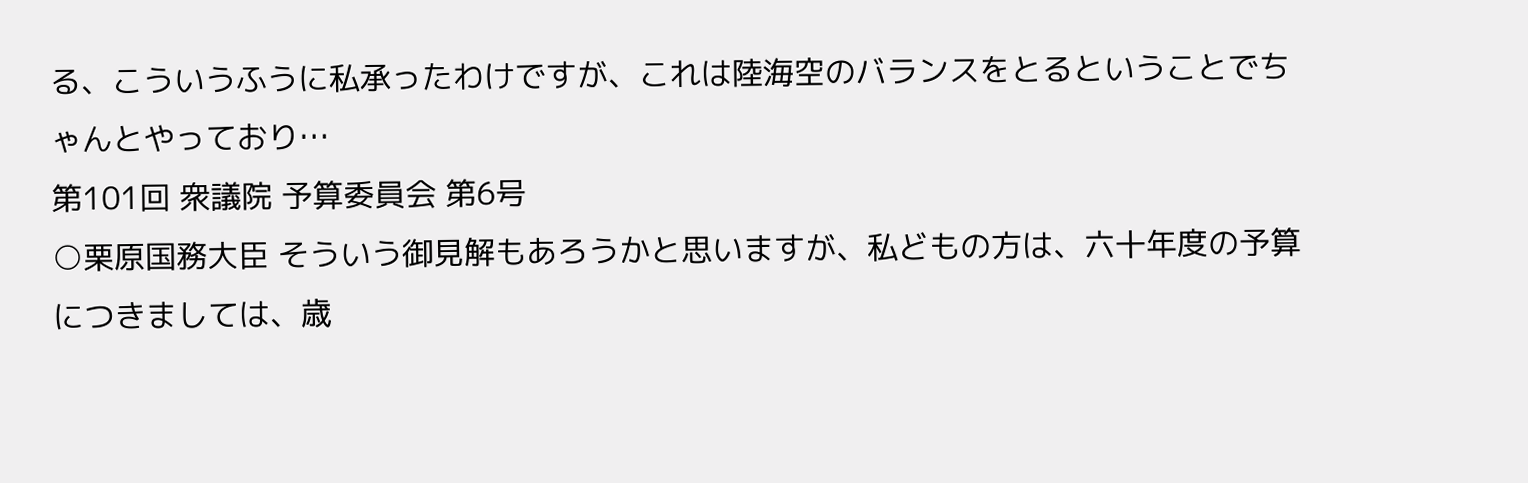る、こういうふうに私承ったわけですが、これは陸海空のバランスをとるということでちゃんとやっており…
第101回 衆議院 予算委員会 第6号
○栗原国務大臣 そういう御見解もあろうかと思いますが、私どもの方は、六十年度の予算につきましては、歳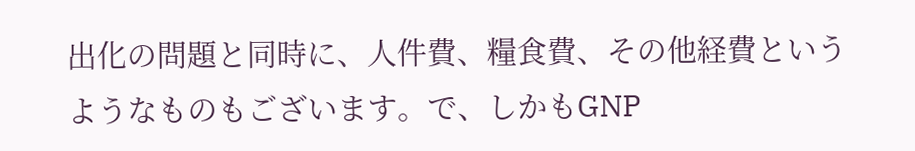出化の問題と同時に、人件費、糧食費、その他経費というようなものもございます。で、しかもGNP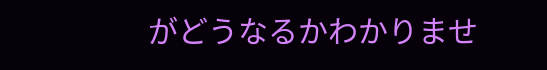がどうなるかわかりませ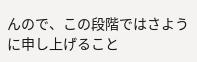んので、この段階ではさように申し上げること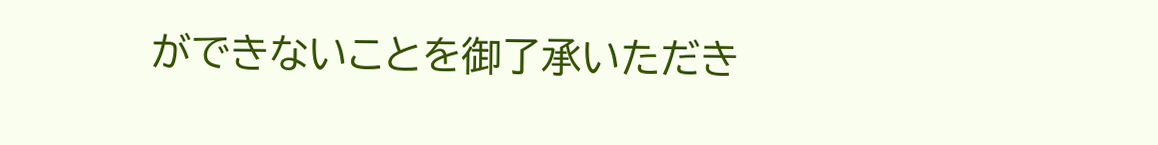ができないことを御了承いただき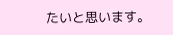たいと思います。